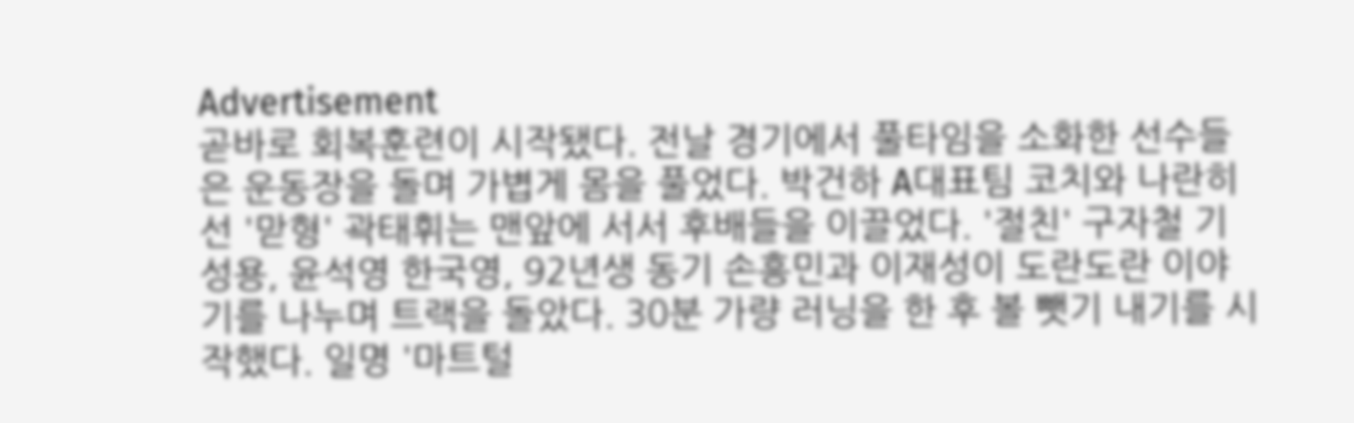Advertisement
곧바로 회복훈련이 시작됐다. 전날 경기에서 풀타임을 소화한 선수들은 운동장을 돌며 가볍게 몸을 풀었다. 박건하 A대표팀 코치와 나란히 선 '맏형' 곽태휘는 맨앞에 서서 후배들을 이끌었다. '절친' 구자철 기성용, 윤석영 한국영, 92년생 동기 손흥민과 이재성이 도란도란 이야기를 나누며 트랙을 돌았다. 30분 가량 러닝을 한 후 볼 뺏기 내기를 시작했다. 일명 '마트털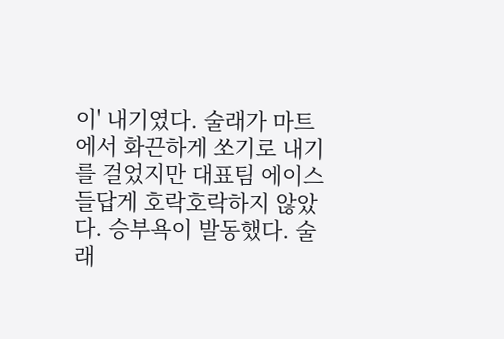이' 내기였다. 술래가 마트에서 화끈하게 쏘기로 내기를 걸었지만 대표팀 에이스들답게 호락호락하지 않았다. 승부욕이 발동했다. 술래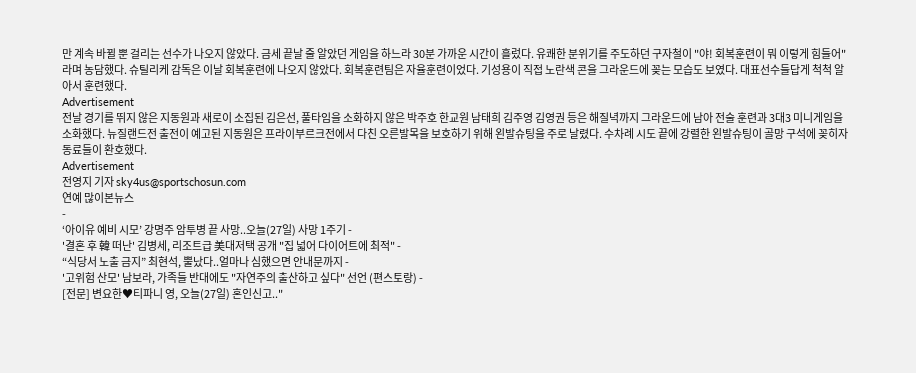만 계속 바뀔 뿐 걸리는 선수가 나오지 않았다. 금세 끝날 줄 알았던 게임을 하느라 30분 가까운 시간이 흘렀다. 유쾌한 분위기를 주도하던 구자철이 "야! 회복훈련이 뭐 이렇게 힘들어" 라며 농담했다. 슈틸리케 감독은 이날 회복훈련에 나오지 않았다. 회복훈련팀은 자율훈련이었다. 기성용이 직접 노란색 콘을 그라운드에 꽂는 모습도 보였다. 대표선수들답게 척척 알아서 훈련했다.
Advertisement
전날 경기를 뛰지 않은 지동원과 새로이 소집된 김은선, 풀타임을 소화하지 않은 박주호 한교원 남태희 김주영 김영권 등은 해질녁까지 그라운드에 남아 전술 훈련과 3대3 미니게임을 소화했다. 뉴질랜드전 출전이 예고된 지동원은 프라이부르크전에서 다친 오른발목을 보호하기 위해 왼발슈팅을 주로 날렸다. 수차례 시도 끝에 강렬한 왼발슈팅이 골망 구석에 꽂히자 동료들이 환호했다.
Advertisement
전영지 기자 sky4us@sportschosun.com
연예 많이본뉴스
-
‘아이유 예비 시모’ 강명주 암투병 끝 사망..오늘(27일) 사망 1주기 -
'결혼 후 韓 떠난' 김병세, 리조트급 美대저택 공개 "집 넓어 다이어트에 최적" -
“식당서 노출 금지” 최현석, 뿔났다..얼마나 심했으면 안내문까지 -
'고위험 산모' 남보라, 가족들 반대에도 "자연주의 출산하고 싶다" 선언 (편스토랑) -
[전문] 변요한♥티파니 영, 오늘(27일) 혼인신고.."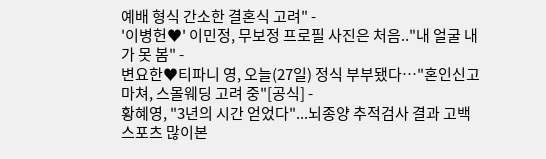예배 형식 간소한 결혼식 고려" -
'이병헌♥' 이민정, 무보정 프로필 사진은 처음.."내 얼굴 내가 못 봄" -
변요한♥티파니 영, 오늘(27일) 정식 부부됐다…"혼인신고 마쳐, 스몰웨딩 고려 중"[공식] -
황혜영, "3년의 시간 얻었다"...뇌종양 추적검사 결과 고백
스포츠 많이본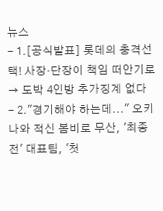뉴스
- 1.[공식발표] 롯데의 충격선택! 사장·단장이 책임 떠안기로 → 도박 4인방 추가징계 없다
- 2."경기해야 하는데..." 오키나와 적신 봄비로 무산, '최종전' 대표팀, '첫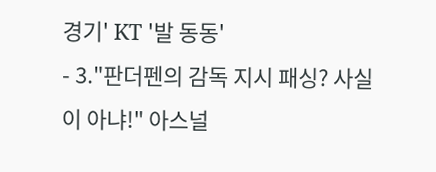경기' KT '발 동동'
- 3."판더펜의 감독 지시 패싱? 사실이 아냐!" 아스널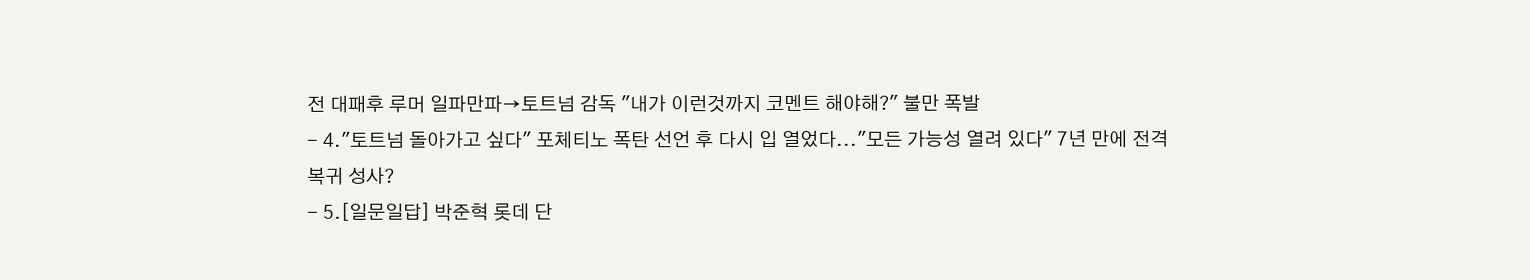전 대패후 루머 일파만파→토트넘 감독 "내가 이런것까지 코멘트 해야해?" 불만 폭발
- 4."토트넘 돌아가고 싶다" 포체티노 폭탄 선언 후 다시 입 열었다..."모든 가능성 열려 있다" 7년 만에 전격 복귀 성사?
- 5.[일문일답] 박준혁 롯데 단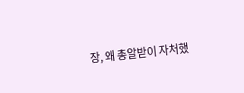장, 왜 총알받이 자처했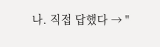나. 직접 답했다 → "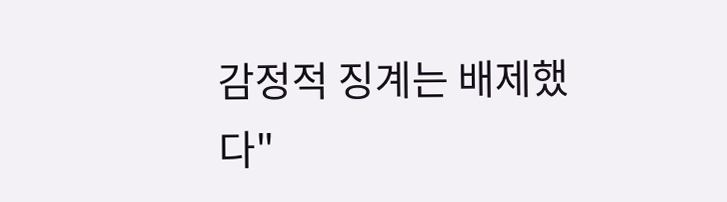감정적 징계는 배제했다"